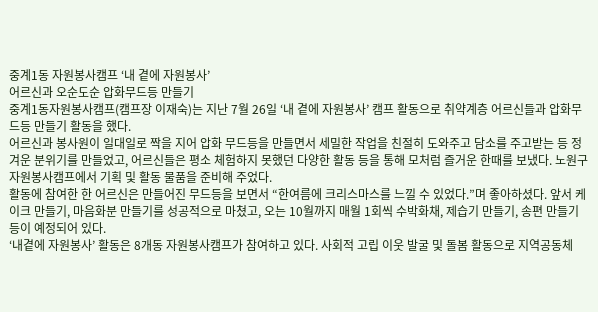중계1동 자원봉사캠프 ‘내 곁에 자원봉사’
어르신과 오순도순 압화무드등 만들기
중계1동자원봉사캠프(캠프장 이재숙)는 지난 7월 26일 ‘내 곁에 자원봉사’ 캠프 활동으로 취약계층 어르신들과 압화무드등 만들기 활동을 했다.
어르신과 봉사원이 일대일로 짝을 지어 압화 무드등을 만들면서 세밀한 작업을 친절히 도와주고 담소를 주고받는 등 정겨운 분위기를 만들었고, 어르신들은 평소 체험하지 못했던 다양한 활동 등을 통해 모처럼 즐거운 한때를 보냈다. 노원구자원봉사캠프에서 기획 및 활동 물품을 준비해 주었다.
활동에 참여한 한 어르신은 만들어진 무드등을 보면서 “한여름에 크리스마스를 느낄 수 있었다.”며 좋아하셨다. 앞서 케이크 만들기, 마음화분 만들기를 성공적으로 마쳤고, 오는 10월까지 매월 1회씩 수박화채, 제습기 만들기, 송편 만들기 등이 예정되어 있다.
‘내곁에 자원봉사’ 활동은 8개동 자원봉사캠프가 참여하고 있다. 사회적 고립 이웃 발굴 및 돌봄 활동으로 지역공동체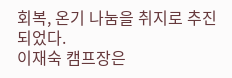회복, 온기 나눔을 취지로 추진되었다.
이재숙 캠프장은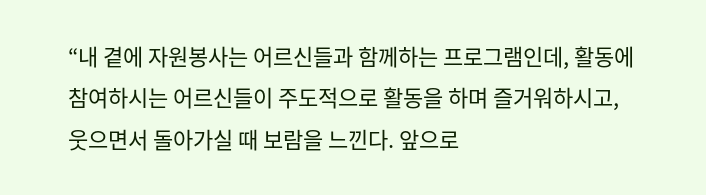“내 곁에 자원봉사는 어르신들과 함께하는 프로그램인데, 활동에 참여하시는 어르신들이 주도적으로 활동을 하며 즐거워하시고, 웃으면서 돌아가실 때 보람을 느낀다. 앞으로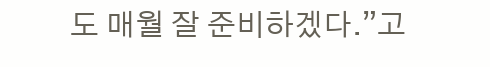도 매월 잘 준비하겠다.”고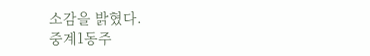소감을 밝혔다.
중계1동주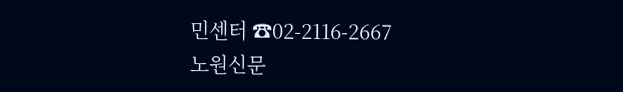민센터 ☎02-2116-2667
노원신문